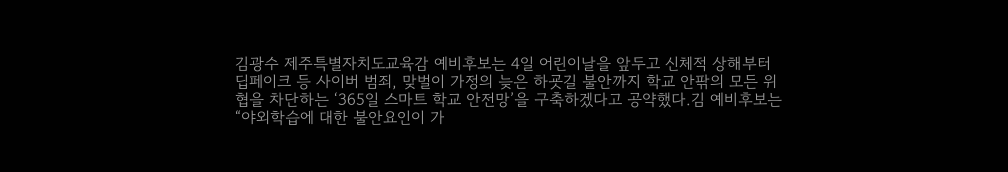김광수 제주특별자치도교육감 예비후보는 4일 어린이날을 앞두고 신체적 상해부터 딥페이크 등 사이버 범죄, 맞벌이 가정의 늦은 하굣길 불안까지 학교 안팎의 모든 위협을 차단하는 ‘365일 스마트 학교 안전망’을 구축하겠다고 공약했다.김 예비후보는 “야외학습에 대한 불안요인이 가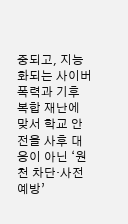중되고, 지능화되는 사이버 폭력과 기후 복합 재난에 맞서 학교 안전을 사후 대응이 아닌 ‘원천 차단·사전 예방’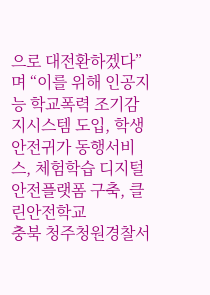으로 대전환하겠다”며 “이를 위해 인공지능 학교폭력 조기감지시스템 도입, 학생 안전귀가 동행서비스, 체험학습 디지털 안전플랫폼 구축, 클린안전학교
충북 청주청원경찰서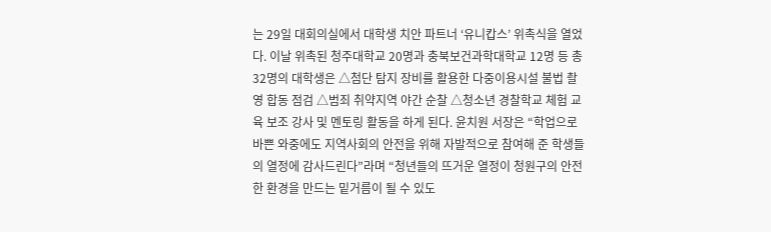는 29일 대회의실에서 대학생 치안 파트너 ‘유니캅스’ 위촉식을 열었다. 이날 위촉된 청주대학교 20명과 충북보건과학대학교 12명 등 총 32명의 대학생은 △첨단 탐지 장비를 활용한 다중이용시설 불법 촬영 합동 점검 △범죄 취약지역 야간 순찰 △청소년 경찰학교 체험 교육 보조 강사 및 멘토링 활동을 하게 된다. 윤치원 서장은 “학업으로 바쁜 와중에도 지역사회의 안전을 위해 자발적으로 참여해 준 학생들의 열정에 감사드린다”라며 “청년들의 뜨거운 열정이 청원구의 안전한 환경을 만드는 밑거름이 될 수 있도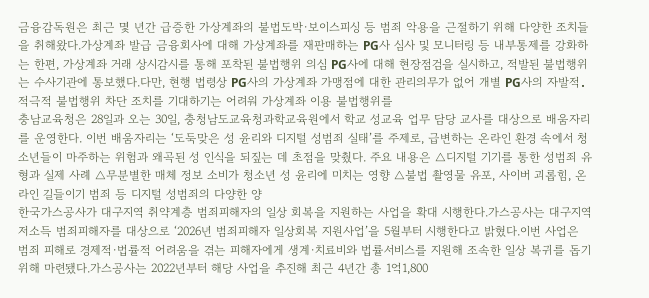금융감독원은 최근 몇 년간 급증한 가상계좌의 불법도박·보이스피싱 등 범죄 악용을 근절하기 위해 다양한 조치들을 취해왔다.가상계좌 발급 금융회사에 대해 가상계좌를 재판매하는 PG사 심사 및 모니터링 등 내부통제를 강화하는 한편, 가상계좌 거래 상시감시를 통해 포착된 불법행위 의심 PG사에 대해 현장점검을 실시하고, 적발된 불법행위는 수사기관에 통보했다.다만, 현행 법령상 PG사의 가상계좌 가맹점에 대한 관리의무가 없어 개별 PG사의 자발적․적극적 불법행위 차단 조치를 기대하기는 어려워 가상계좌 이용 불법행위를
충남교육청은 28일과 오는 30일, 충청남도교육청과학교육원에서 학교 성교육 업무 담당 교사를 대상으로 배움자리를 운영한다. 이번 배움자리는 ‘도둑맞은 성 윤리와 디지털 성범죄 실태’를 주제로, 급변하는 온라인 환경 속에서 청소년들이 마주하는 위험과 왜곡된 성 인식을 되짚는 데 초점을 맞췄다. 주요 내용은 △디지털 기기를 통한 성범죄 유형과 실제 사례 △무분별한 매체 정보 소비가 청소년 성 윤리에 미치는 영향 △불법 촬영물 유포, 사이버 괴롭힘, 온라인 길들이기 범죄 등 디지털 성범죄의 다양한 양
한국가스공사가 대구지역 취약계층 범죄피해자의 일상 회복을 지원하는 사업을 확대 시행한다.가스공사는 대구지역 저소득 범죄피해자를 대상으로 ‘2026년 범죄피해자 일상회복 지원사업’을 5월부터 시행한다고 밝혔다.이번 사업은 범죄 피해로 경제적·법률적 어려움을 겪는 피해자에게 생계·치료비와 법률서비스를 지원해 조속한 일상 복귀를 돕기 위해 마련됐다.가스공사는 2022년부터 해당 사업을 추진해 최근 4년간 총 1억1,800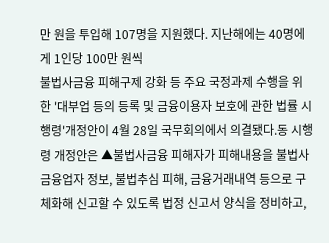만 원을 투입해 107명을 지원했다. 지난해에는 40명에게 1인당 100만 원씩
불법사금융 피해구제 강화 등 주요 국정과제 수행을 위한 '대부업 등의 등록 및 금융이용자 보호에 관한 법률 시행령'개정안이 4월 28일 국무회의에서 의결됐다.동 시행령 개정안은 ▲불법사금융 피해자가 피해내용을 불법사금융업자 정보, 불법추심 피해, 금융거래내역 등으로 구체화해 신고할 수 있도록 법정 신고서 양식을 정비하고,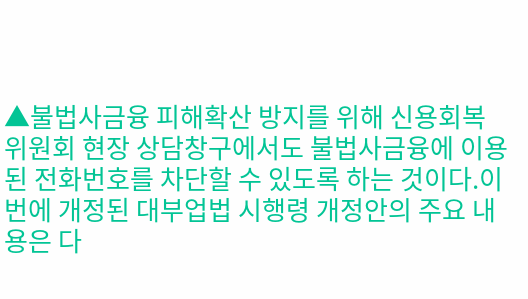▲불법사금융 피해확산 방지를 위해 신용회복위원회 현장 상담창구에서도 불법사금융에 이용된 전화번호를 차단할 수 있도록 하는 것이다.이번에 개정된 대부업법 시행령 개정안의 주요 내용은 다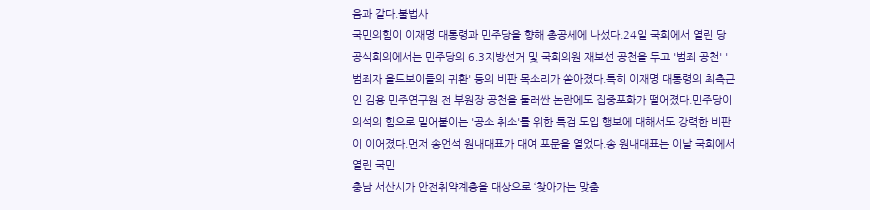음과 같다.불법사
국민의힘이 이재명 대통령과 민주당을 향해 총공세에 나섰다.24일 국회에서 열린 당 공식회의에서는 민주당의 6.3지방선거 및 국회의원 재보선 공천을 두고 '범죄 공천' '범죄자 올드보이들의 귀환' 등의 비판 목소리가 쏟아졌다.특히 이재명 대통령의 최측근인 김용 민주연구원 전 부원장 공천을 둘러싼 논란에도 집중포화가 떨어졌다.민주당이 의석의 힘으로 밀어붙이는 '공소 취소'를 위한 특검 도입 행보에 대해서도 강력한 비판이 이어졌다.먼저 송언석 원내대표가 대여 포문을 열었다.송 원내대표는 이날 국회에서 열린 국민
충남 서산시가 안전취약계층을 대상으로 ‘찾아가는 맞춤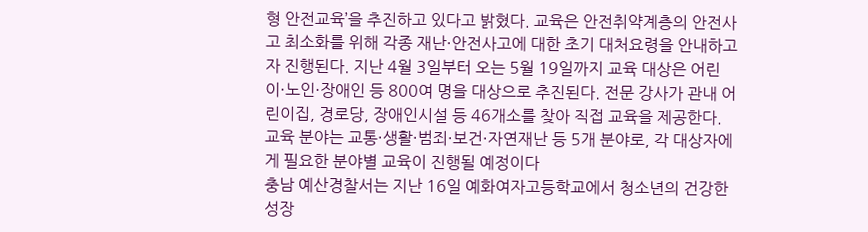형 안전교육’을 추진하고 있다고 밝혔다. 교육은 안전취약계층의 안전사고 최소화를 위해 각종 재난·안전사고에 대한 초기 대처요령을 안내하고자 진행된다. 지난 4월 3일부터 오는 5월 19일까지 교육 대상은 어린이·노인·장애인 등 800여 명을 대상으로 추진된다. 전문 강사가 관내 어린이집, 경로당, 장애인시설 등 46개소를 찾아 직접 교육을 제공한다. 교육 분야는 교통·생활·범죄·보건·자연재난 등 5개 분야로, 각 대상자에게 필요한 분야별 교육이 진행될 예정이다
충남 예산경찰서는 지난 16일 예화여자고등학교에서 청소년의 건강한 성장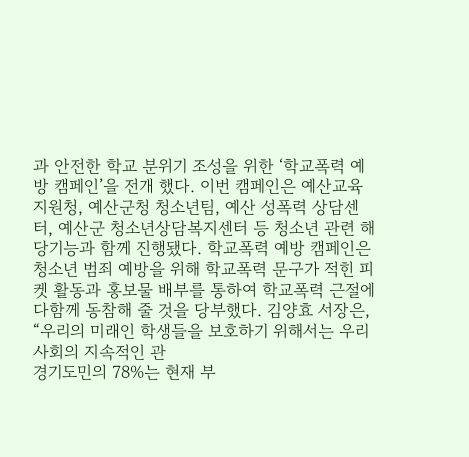과 안전한 학교 분위기 조성을 위한 ‘학교폭력 예방 캠페인’을 전개 했다. 이번 캠페인은 예산교육지원청, 예산군청 청소년팀, 예산 성폭력 상담센터, 예산군 청소년상담복지센터 등 청소년 관련 해당기능과 함께 진행됐다. 학교폭력 예방 캠페인은 청소년 범죄 예방을 위해 학교폭력 문구가 적힌 피켓 활동과 홍보물 배부를 통하여 학교폭력 근절에 다함께 동참해 줄 것을 당부했다. 김양효 서장은, “우리의 미래인 학생들을 보호하기 위해서는 우리 사회의 지속적인 관
경기도민의 78%는 현재 부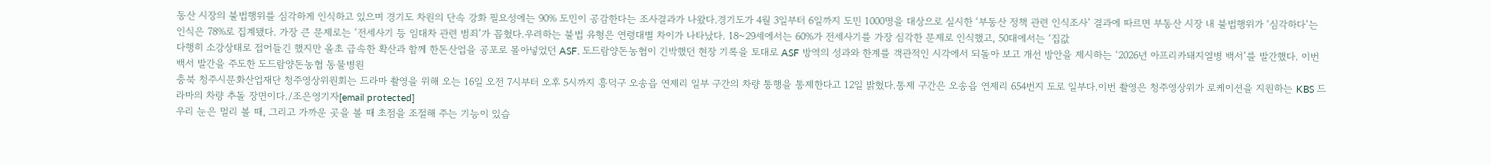동산 시장의 불법행위를 심각하게 인식하고 있으며 경기도 차원의 단속 강화 필요성에는 90% 도민이 공감한다는 조사결과가 나왔다.경기도가 4월 3일부터 6일까지 도민 1000명을 대상으로 실시한 ‘부동산 정책 관련 인식조사’ 결과에 따르면 부동산 시장 내 불법행위가 ‘심각하다’는 인식은 78%로 집계됐다. 가장 큰 문제로는 ‘전세사기 등 임대차 관련 범죄’가 꼽혔다.우려하는 불법 유형은 연령대별 차이가 나타났다. 18~29세에서는 60%가 전세사기를 가장 심각한 문제로 인식했고, 50대에서는 ‘집값
다행히 소강상태로 접어들긴 했지만 올초 급속한 확산과 함께 한돈산업을 공포로 몰아넣었던 ASF. 도드람양돈농협이 긴박했던 현장 기록을 토대로 ASF 방역의 성과와 한계를 객관적인 시각에서 되돌아 보고 개선 방안을 제시하는 ‘2026년 아프리카돼지열병 백서’를 발간했다. 이번 백서 발간을 주도한 도드람양돈농협 동물병원
충북 청주시문화산업재단 청주영상위원회는 드라마 촬영을 위해 오는 16일 오전 7시부터 오후 5시까지 흥덕구 오송읍 연제리 일부 구간의 차량 통행을 통제한다고 12일 밝혔다.통제 구간은 오송읍 연제리 654번지 도로 일부다.이번 촬영은 청주영상위가 로케이션을 지원하는 KBS 드라마의 차량 추돌 장면이다./조은영기자[email protected]
우리 눈은 멀리 볼 때, 그리고 가까운 곳을 볼 때 초점을 조절해 주는 기능이 있습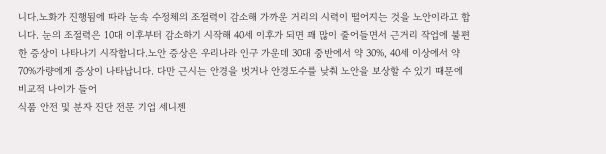니다.노화가 진행됨에 따라 눈속 수정체의 조절력이 감소해 가까운 거리의 시력이 떨어지는 것을 노안이라고 합니다. 눈의 조절력은 10대 이후부터 감소하기 시작해 40세 이후가 되면 꽤 많이 줄어들면서 근거리 작업에 불편한 증상이 나타나기 시작합니다.노안 증상은 우리나라 인구 가운데 30대 중반에서 약 30%, 40세 이상에서 약 70%가량에게 증상이 나타납니다. 다만 근시는 안경을 벗거나 안경도수를 낮춰 노안을 보상할 수 있기 때문에 비교적 나이가 들어
식품 안전 및 분자 진단 전문 기업 세니젠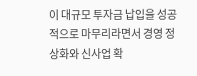이 대규모 투자금 납입을 성공적으로 마무리라면서 경영 정상화와 신사업 확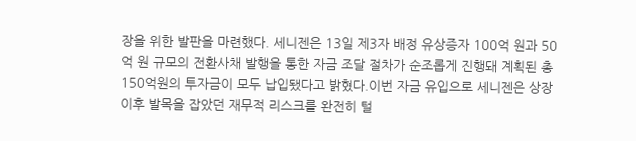장을 위한 발판을 마련했다. 세니젠은 13일 제3자 배정 유상증자 100억 원과 50억 원 규모의 전환사채 발행을 통한 자금 조달 절차가 순조롭게 진행돼 계획된 총 150억원의 투자금이 모두 납입됐다고 밝혔다.이번 자금 유입으로 세니젠은 상장 이후 발목을 잡았던 재무적 리스크를 완전히 털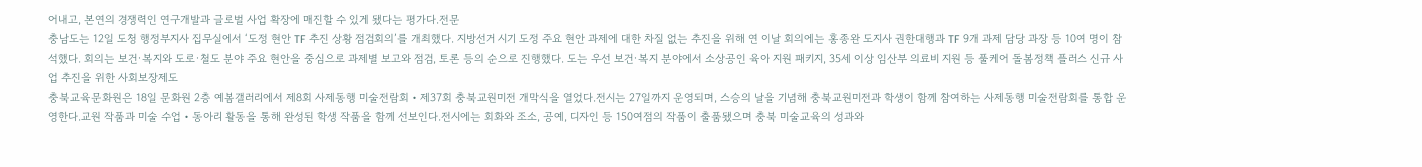어내고, 본연의 경쟁력인 연구개발과 글로벌 사업 확장에 매진할 수 있게 됐다는 평가다.전문
충남도는 12일 도청 행정부지사 집무실에서 ‘도정 현안 TF 추진 상황 점검회의’를 개최했다. 지방선거 시기 도정 주요 현안 과제에 대한 차질 없는 추진을 위해 연 이날 회의에는 홍종완 도지사 권한대행과 TF 9개 과제 담당 과장 등 10여 명이 참석했다. 회의는 보건·복지와 도로·철도 분야 주요 현안을 중심으로 과제별 보고와 점검, 토론 등의 순으로 진행했다. 도는 우선 보건·복지 분야에서 소상공인 육아 지원 패키지, 35세 이상 임산부 의료비 지원 등 풀케어 돌봄정책 플러스 신규 사업 추진을 위한 사회보장제도
충북교육문화원은 18일 문화원 2층 예봄갤러리에서 제8회 사제동행 미술전람회‧제37회 충북교원미전 개막식을 열었다.전시는 27일까지 운영되며, 스승의 날을 기념해 충북교원미전과 학생이 함께 참여하는 사제동행 미술전람회를 통합 운영한다.교원 작품과 미술 수업‧동아리 활동을 통해 완성된 학생 작품을 함께 선보인다.전시에는 회화와 조소, 공예, 디자인 등 150여점의 작품이 출품됐으며 충북 미술교육의 성과와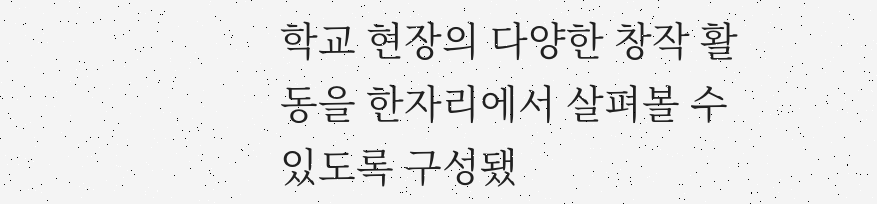학교 현장의 다양한 창작 활동을 한자리에서 살펴볼 수 있도록 구성됐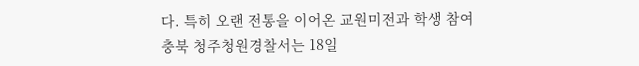다. 특히 오랜 전통을 이어온 교원미전과 학생 참여
충북 청주청원경찰서는 18일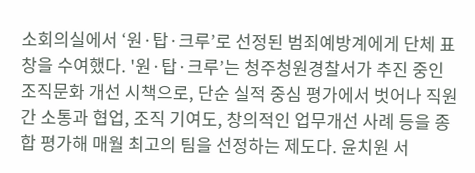소회의실에서 ‘원·탑·크루’로 선정된 범죄예방계에게 단체 표창을 수여했다. '원·탑·크루’는 청주청원경찰서가 추진 중인 조직문화 개선 시책으로, 단순 실적 중심 평가에서 벗어나 직원간 소통과 협업, 조직 기여도, 창의적인 업무개선 사례 등을 종합 평가해 매월 최고의 팀을 선정하는 제도다. 윤치원 서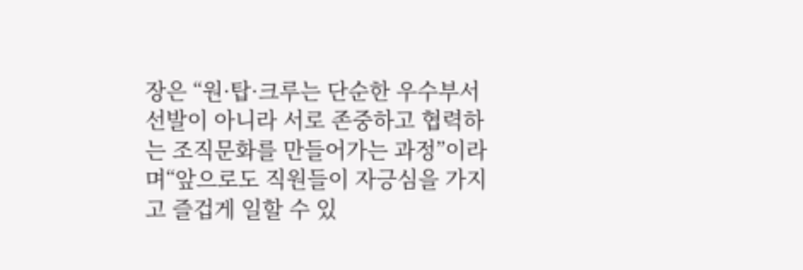장은 “원·탑·크루는 단순한 우수부서 선발이 아니라 서로 존중하고 협력하는 조직문화를 만들어가는 과정”이라며“앞으로도 직원들이 자긍심을 가지고 즐겁게 일할 수 있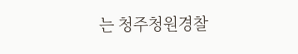는 청주청원경찰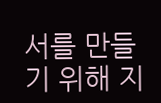서를 만들기 위해 지